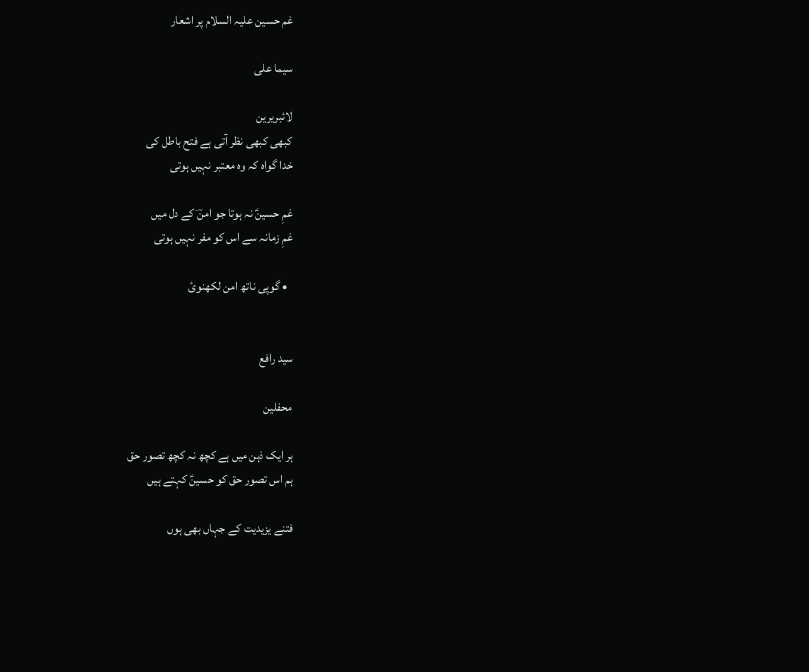غم حسین علیہ السلام پر اشعار

سیما علی

لائبریرین
کبھی کبھی نظر آتی ہے فتح باطل کی
خدا گواہ کہ وہ معتبر نہیں ہوتی

غمِ حسینؑ نہ ہوتا جو امنؔ کے دل میں
غمِ زمانہ سے اس کو مفر نہیں ہوتی

  • گوپی ناتھ امن لکھنوئ


سید رافع

محفلین

ہر ایک ذہن میں ہے کچھ نہ کچھ تصور حق
ہم اس تصور حق کو حسینؑ کہتے ہیں

فتنے یزیدیت کے جہاں بھی ہوں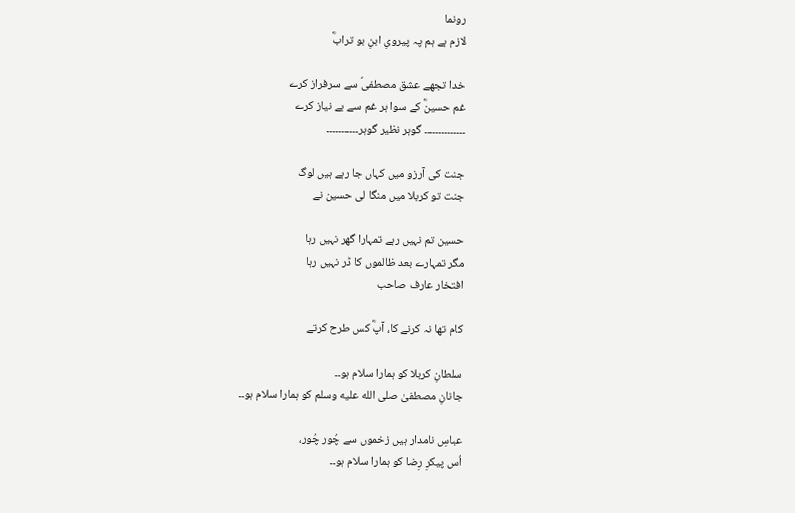رونما
لازم ہے ہم پہ پیرویِ ابنِ بو ترابؓ

خدا تجھے عشق مصطفیؐ سے سرفراز کرے
غم حسینؓ کے سوا ہر غم سے بے نیاز کرے
۔۔۔۔۔۔۔۔۔۔۔۔۔۔ گوہر نظیر گوہر۔۔۔۔۔۔۔۔۔۔۔

جنت کی آرزو میں کہاں جا رہے ہیں لوگ
جنت تو کربلا میں منگا لی حسین نے

حسین تم نہیں رہے تمہارا گھر نہیں رہا
مگر تمہارے بعد ظالموں کا ڈر نہیں رہا
افتخار عارف صاحب

کام تھا نہ کرنے کا، آپؓ کس طرح کرتے

سلطانِ کربلا کو ہمارا سلام ہو۔۔
جانانِ مصطفیٰ صلى الله عليه وسلم کو ہمارا سلام ہو۔۔

عباسِ نامدار ہیں زخموں سے چُور چُور،
اُس پیکرِ رِضا کو ہمارا سلام ہو۔۔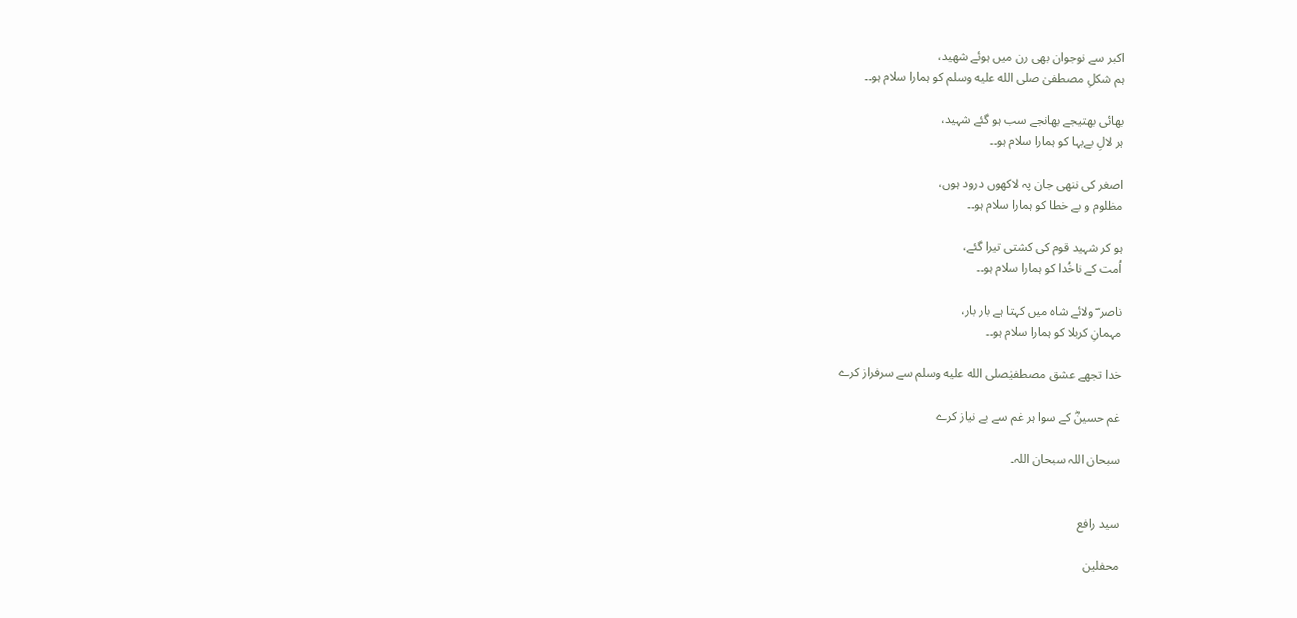اکبر سے نوجوان بھی رن میں ہوئے شهید،
ہم شکلِ مصطفیٰ صلى الله عليه وسلم کو ہمارا سلام ہو۔۔

بھائی بھتیجے بھانجے سب ہو گئے شہید،
ہر لالِ بےبہا کو ہمارا سلام ہو۔۔

اصغر کی ننھی جان پہ لاکھوں درود ہوں،
مظلوم و بے خطا کو ہمارا سلام ہو۔۔

ہو کر شہید قوم کی کشتی تیرا گئے،
اُمت کے ناخُدا کو ہمارا سلام ہو۔۔

ناصر ؔ ولائے شاہ میں کہتا ہے بار بار،
مہمانِ کربلا کو ہمارا سلام ہو۔۔

خدا تجھے عشق مصطفیٰصلى الله عليه وسلم سے سرفراز کرے

غم حسینؓ کے سوا ہر غم سے بے نیاز کرے

سبحان اللہ سبحان اللہ۔


سید رافع

محفلین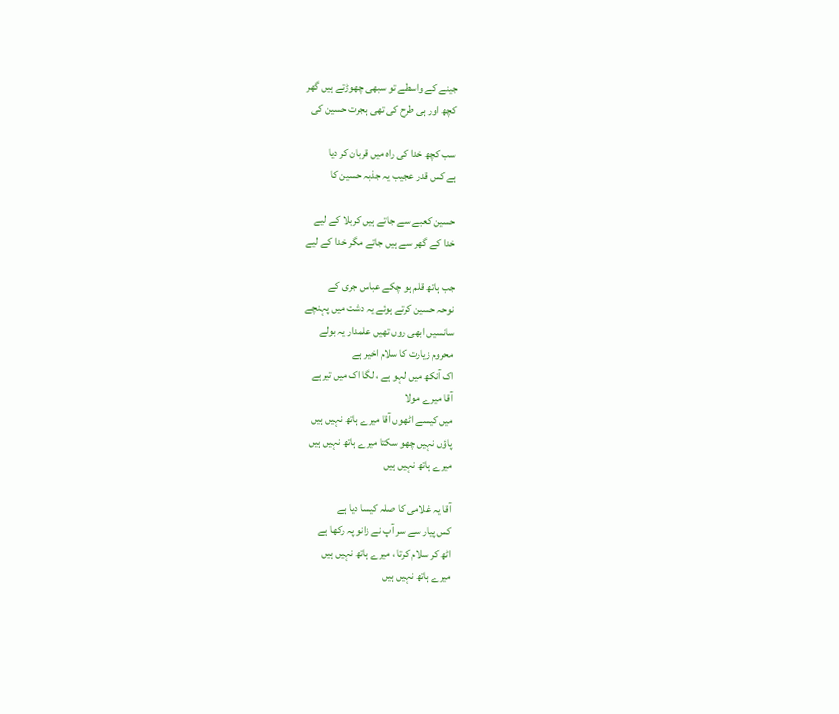جینے کے واسطے تو سبھی چھوڑتے ہیں گھر
کچھ اور ہی طرح کی تھی ہجرت حسین کی

سب کچھ خدا کی راہ میں قربان کر دیا
ہے کس قدر عجیب یہ جذبہ حسین کا

حسین کعبے سے جاتے ہیں کربلا کے لیے
خدا کے گھر سے ہیں جاتے مگر خدا کے لیے

جب ہاتھ قلم ہو چکے عباس جری کے
نوحہ حسین کرتے ہوئے یہ دشت میں پہنچے
سانسیں ابھی روں تھیں علمدار یہ بولے
محروم زیارت کا سلام اخیر ہے
اک آنکھ میں لہو ہے ، لگا اک میں تیرہے
آقا میرے مولا
میں کیسے اٹھوں آقا میرے ہاتھ نہیں ہیں
پاؤں نہیں چھو سکتا میرے ہاتھ نہیں ہیں
میرے ہاتھ نہیں ہیں

آقا یہ غلامی کا صلہ کیسا دیا ہے
کس پیار سے سر آپ نے زانو پہ رکھا ہے
اٹھ کر سلام کرتا ، میرے ہاتھ نہیں ہیں
میرے ہاتھ نہیں ہیں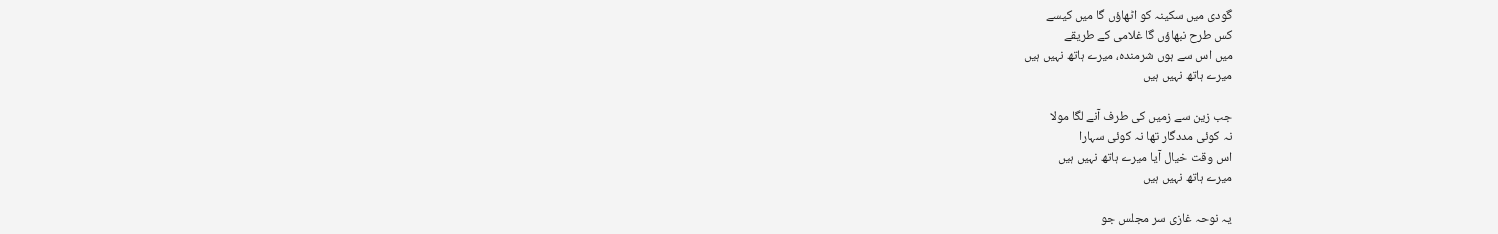گودی میں سکینہ کو اٹھاؤں گا میں کیسے
کس طرح نبھاؤں گا غلامی کے طریقے
میں اس سے ہوں شرمندہ، میرے ہاتھ نہیں ہیں
میرے ہاتھ نہیں ہیں

جب زین سے زمیں کی طرف آنے لگا مولا
نہ کوئی مددگار تھا نہ کوئی سہارا
اس وقت خیال آیا میرے ہاتھ نہیں ہیں
میرے ہاتھ نہیں ہیں

یہ نوحہ غازی سر مجلس جو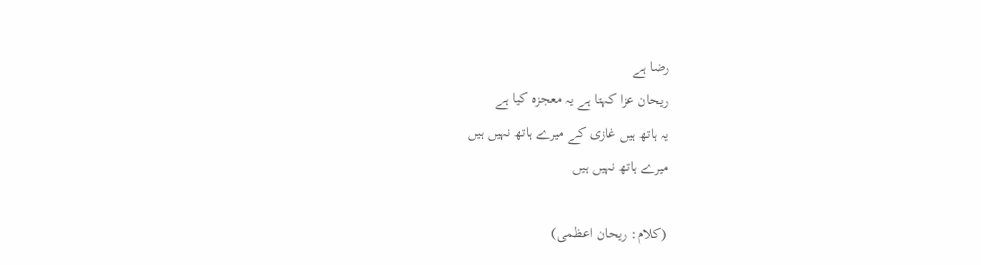رضا ہے
ریحان عزا کہتا ہے یہ معجزہ کیا ہے
یہ ہاتھ ہیں غازی کے میرے ہاتھ نہیں ہیں
میرے ہاتھ نہیں ہیں

(کلام: ریحان اعظمی)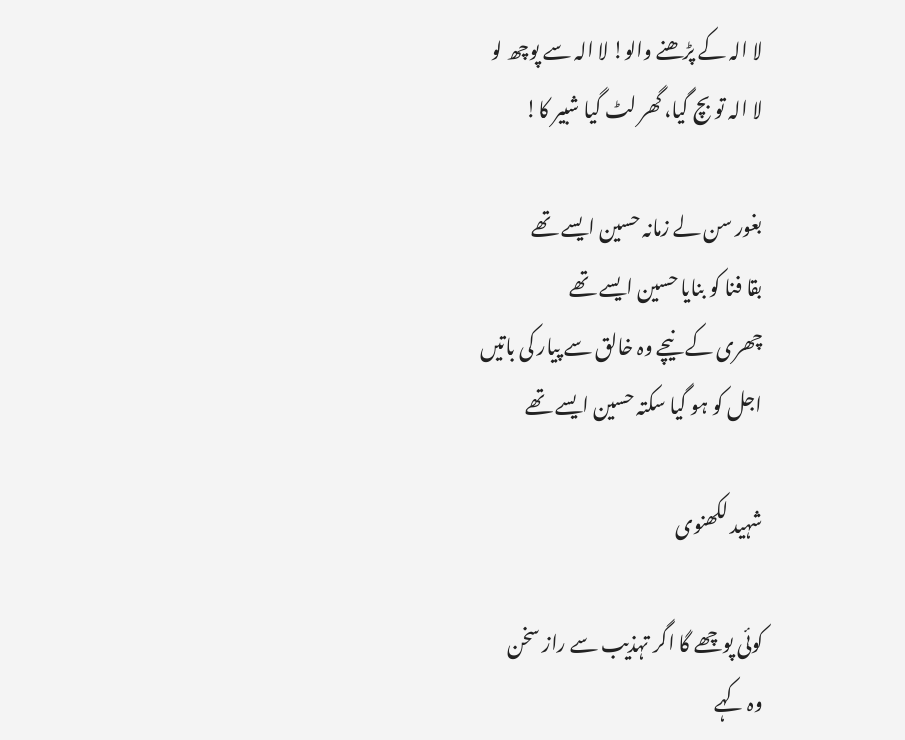لا الہ کے پڑھنے والو! لا الہ سے پوچھ لو
لا الہ تو بچ گیا، گھر لٹ گیا شبیر کا!

بغور سن لے زمانہ حسین ایسے تھے
بقا فنا کو بنایا حسین ایسے تھے
چھری کے نیچے وہ خالق سے پیار کی باتیں
اجل کو ہو گیا سکتہ حسین ایسے تھے

شہید لکھنوی

کوئی پوچھے گا اگر تہذیب سے راز سخن
وہ کہے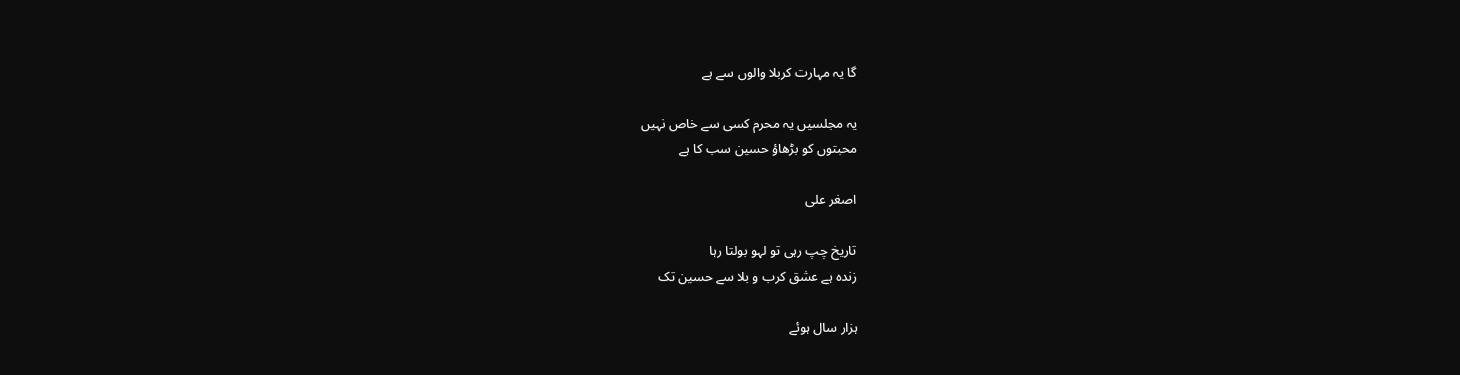گا یہ مہارت کربلا والوں سے ہے

یہ مجلسیں یہ محرم کسی سے خاص نہیں
محبتوں کو بڑھاؤ حسین سب کا ہے

اصغر علی

تاریخ چپ رہی تو لہو بولتا رہا
زندہ ہے عشق کرب و بلا سے حسین تک

ہزار سال ہوئے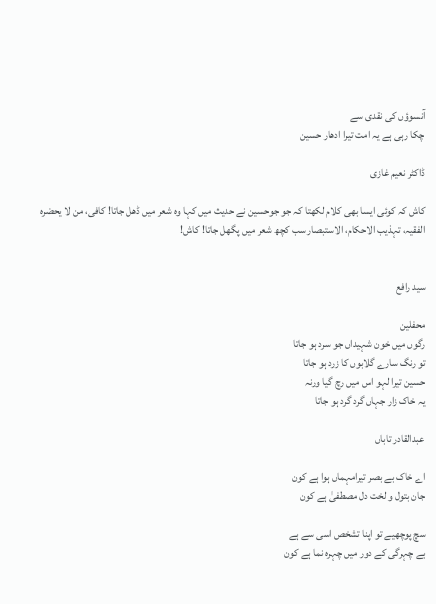آنسوؤں کی نقدی سے
چکا رہی ہے یہ امت تیرا ادھار حسین

ڈاکٹر نعیم غازی

کاش کہ کوئی ایسا بھی کلام لکھتا کہ جو جوحسین نے حدیث میں کہا وہ شعر میں ڈھل جاتا! کافی، من لا یحضره الفقیہ، تہذیب الاحکام، الاستبصار سب کچھ شعر میں پگھل جاتا! کاش!


سید رافع

محفلین
رگوں میں خون شہیداں جو سرد ہو جاتا
تو رنگ سارے گلابوں کا زرد ہو جاتا
حسین تیرا لہو اس میں رچ گیا ورنہ
یہ خاک زار جہاں گرد گرد ہو جاتا

عبدالقادر تاباں

اے خاک بے بصر تیرامہماں ہوا ہے کون
جان بتول و لخت دل مصطفیٰ ہے کون

سچ پوچھیے تو اپنا تشخص اسی سے ہے
بے چہرگی کے دور میں چہرہ نما ہے کون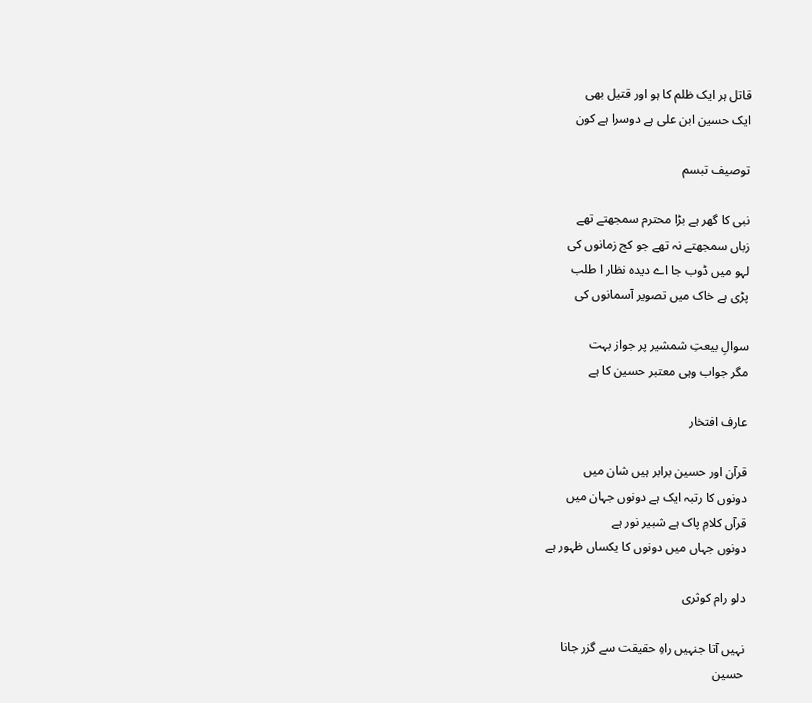قاتل ہر ایک ظلم کا ہو اور قتیل بھی
ایک حسین ابن علی ہے دوسرا ہے کون

توصیف تبسم

نبی کا گھر ہے بڑا محترم سمجھتے تھے
زباں سمجھتے نہ تھے جو کج زمانوں کی
لہو میں ڈوب جا اے دیدہ نظار ا طلب
پڑی ہے خاک میں تصویر آسمانوں کی

سوالِ بیعتِ شمشیر پر جواز بہت
مگر جواب وہی معتبر حسین کا ہے

عارف افتخار

قرآن اور حسین برابر ہیں شان میں
دونوں کا رتبہ ایک ہے دونوں جہان میں
قرآں کلامِ پاک ہے شبیر نور ہے
دونوں جہاں میں دونوں کا یکساں ظہور ہے

دلو رام کوثری

نہیں آتا جنہیں راہِ حقیقت سے گزر جانا
حسین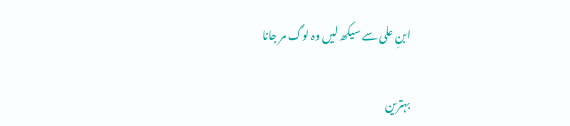ابنِ علی سے سیکھ لیں وہ لوگ مر جانا

بہترین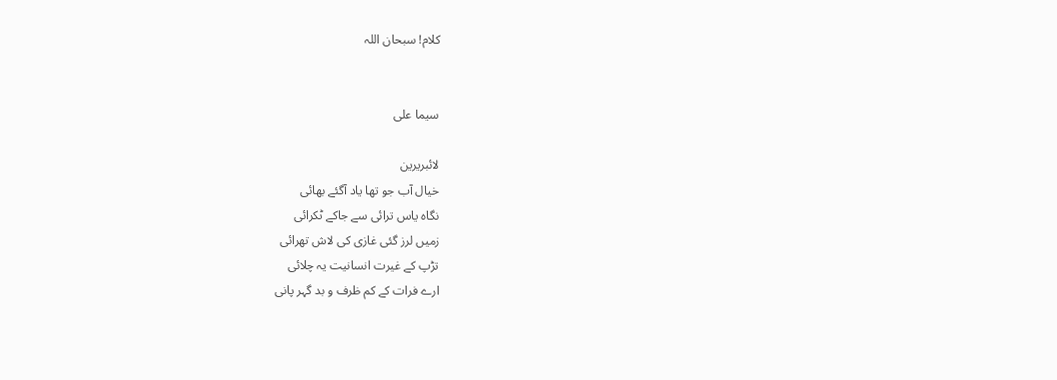کلام! سبحان اللہ


سیما علی

لائبریرین
خیال آب جو تھا یاد آگئے بھائی
نگاہ یاس ترائی سے جاکے ٹکرائی
زمیں لرز گئی غازی کی لاش تھرائی
تڑپ کے غیرت انسانیت یہ چلائی
ارے فرات کے کم ظرف و بد گہر پانی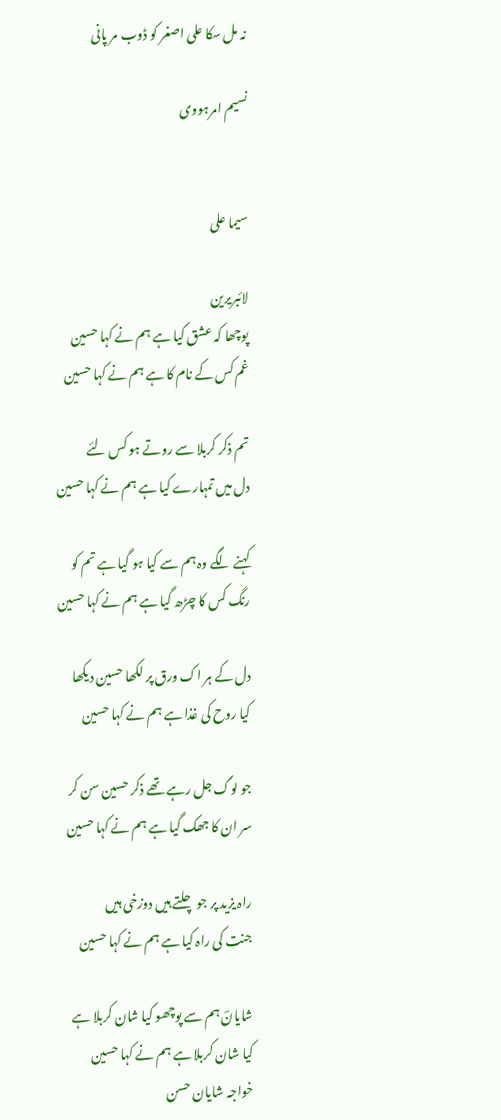نہ مل سکا علی اصغر کو ڈوب مر پانی

نسیم امرہووی


سیما علی

لائبریرین
پوچھا کہ عشق کیا ہے ہم نے کہا حسین
غم کس کے نام کا ہے ہم نے کہا حسین

تم ذکر کربلا سے روتے ہو کس لئے
دل میں تمہارے کیا ہے ہم نے کہا حسین

کہنے لگے وہ ہم سے کیا ہو گیا ہے تم کو
رنگ کس کا چڑھ گیا ہے ہم نے کہا حسین

دل کے ہر اک ورق پر لکھا حسین دیکھا
کیا روح کی غذا ہے ہم نے کہا حسین

جو لوگ جل رہے تھے ذکر حسین سن کر
سر ان کا جھک گیا ہے ہم نے کہا حسین

راہ یزید پر جو چلتے ہیں دوزخی ہیں
جنت کی راہ کیا ہے ہم نے کہا حسین

شایانؔ ہم سے پوچھو کیا شان کربلا ہے
کیا شان کربلا ہے ہم نے کہا حسین
خواجہ شایان حسن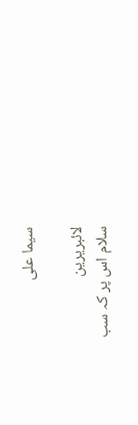سیما علی

لائبریرین
سلام اس پر کہ سب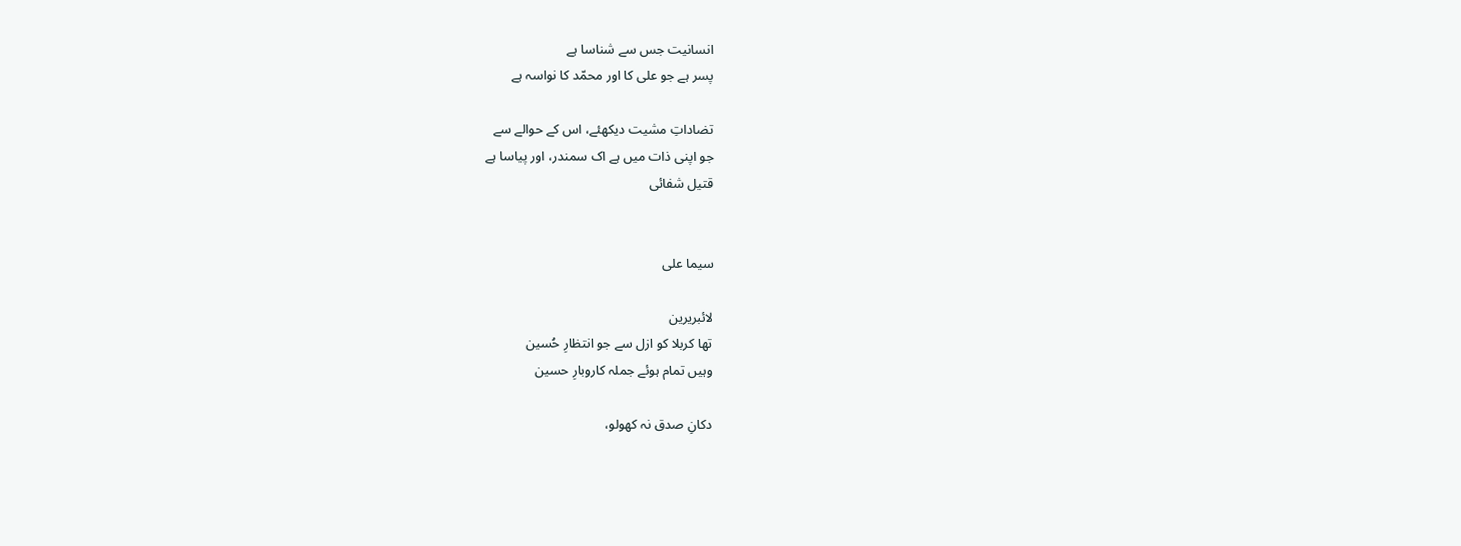انسانیت جس سے شناسا ہے
پسر ہے جو علی کا اور محمّد کا نواسہ ہے

تضاداتِ مشیت دیکھئے، اس کے حوالے سے
جو اپنی ذات میں ہے اک سمندر، اور پیاسا ہے
قتیل شفائی


سیما علی

لائبریرین
تھا کربلا کو ازل سے جو انتظارِ حُسین
وہیں تمام ہوئے جملہ کاروبارِ حسین

دکانِ صدق نہ کھولو،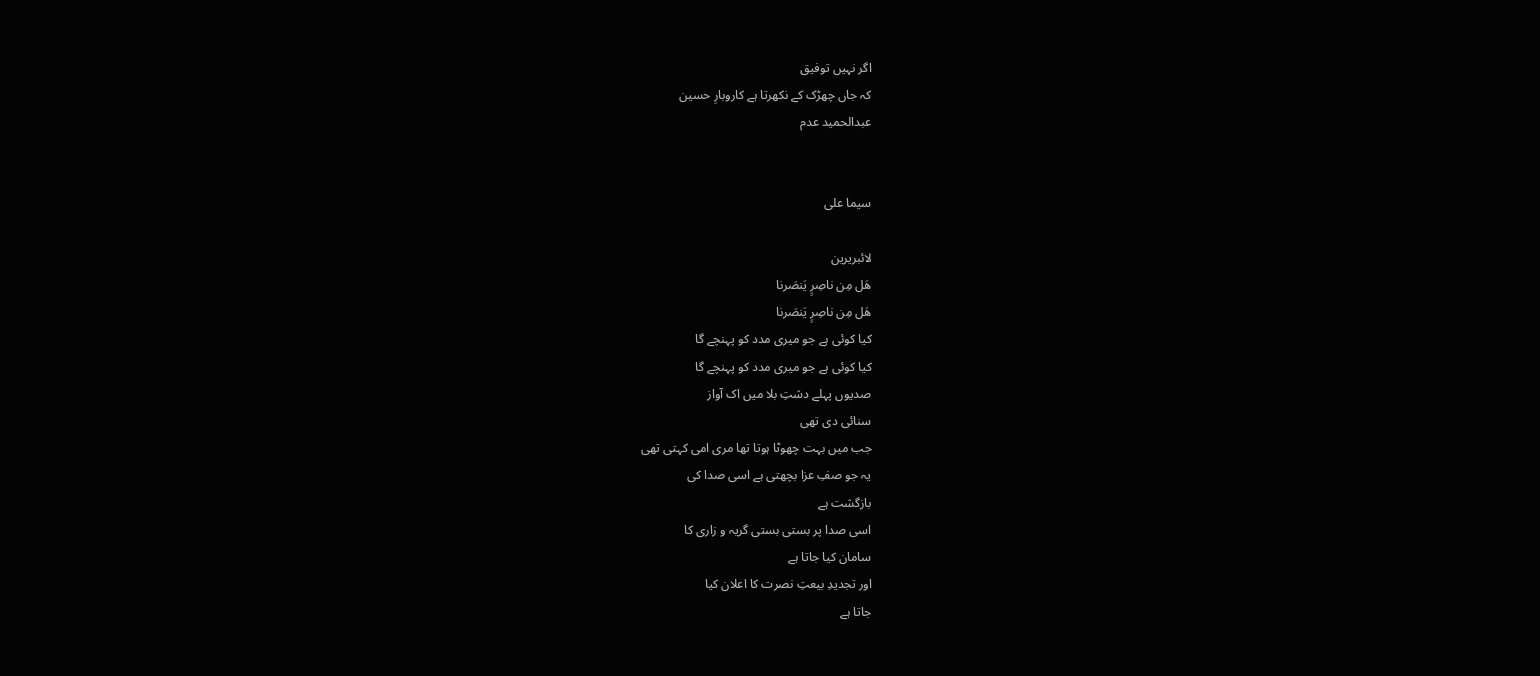اگر نہیں توفیق
کہ جاں چھڑک کے نکھرتا ہے کاروبارِ حسین
عبدالحمید عدم


سیما علی

لائبریرین
ھَل مِن ناصِرٍ یَنصَرنا
ھَل مِن ناصِرٍ یَنصَرنا
کیا کوئی ہے جو میری مدد کو پہنچے گا
کیا کوئی ہے جو میری مدد کو پہنچے گا
صدیوں پہلے دشتِ بلا میں اک آواز
سنائی دی تھی
جب میں بہت چھوٹا ہوتا تھا مری امی کہتی تھی
یہ جو صفِ عزا بچھتی ہے اسی صدا کی
بازگشت ہے
اسی صدا پر بستی بستی گریہ و زاری کا
سامان کیا جاتا ہے
اور تجدیدِ بیعتِ نصرت کا اعلان کیا
جاتا ہے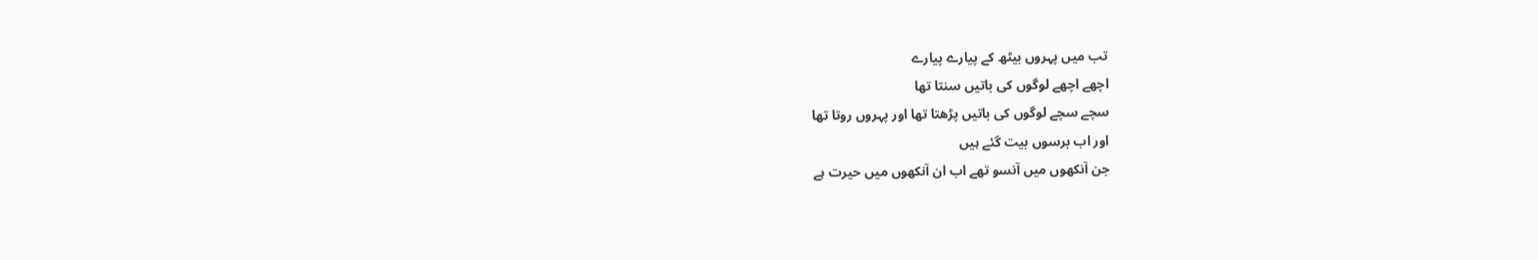تب میں پہروں بیٹھ کے پیارے پیارے
اچھے اچھے لوگوں کی باتیں سنتا تھا
سچے سچے لوگوں کی باتیں پڑھتا تھا اور پہروں روتا تھا
اور اب برسوں بیت گئے ہیں
جن آنکھوں میں آنسو تھے اب ان آنکھوں میں حیرت ہے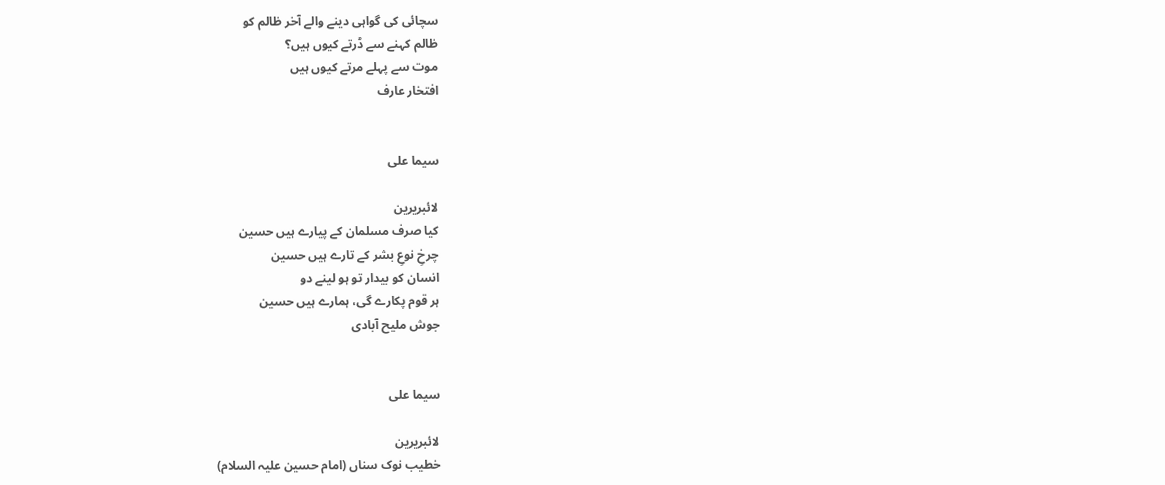سچائی کی گواہی دینے والے آخر ظالم کو
ظالم کہنے سے ڈرتے کیوں ہیں؟
موت سے پہلے مرتے کیوں ہیں
افتخار عارف


سیما علی

لائبریرین
کیا صرف مسلمان کے پیارے ہیں حسین
چرخِ نوعِ بشر کے تارے ہیں حسین
انسان کو بیدار تو ہو لینے دو
ہر قوم پکارے گی، ہمارے ہیں حسین
جوش ملیح آبادی


سیما علی

لائبریرین
خطیب نوک سناں (امام حسین علیہ السلام)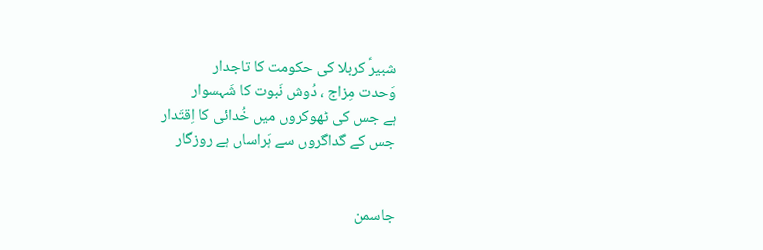شبیرؑ کربلا کی حکومت کا تاجدار
وَحدت مِزاج ، دُوش نَبوت کا شَہسوار
ہے جس کی ٹھوکروں میں خُدائی کا اِقتَدار
جس کے گداگروں سے ہَراساں ہے روزگار


جاسمن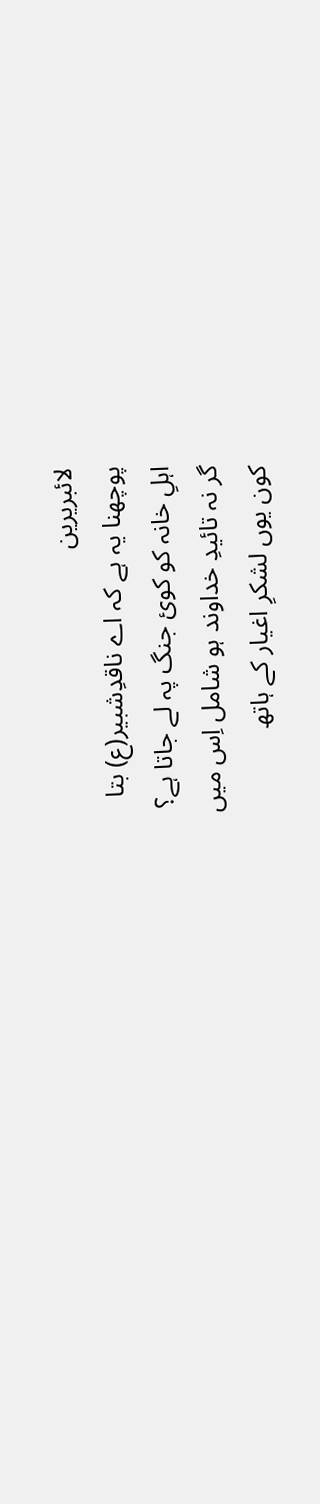لائبریرین
پوچھنا یہ ہے کہ اے ناقدِشبیر(ع) بتا
اہلِ خانہ کو کوئ جنگ پہ لے جاتا ہے؟
گر نہ تائیدِ خداوند ہو شامل اِس میں
کون یوں لشکرِ اغیار کے ہاتھ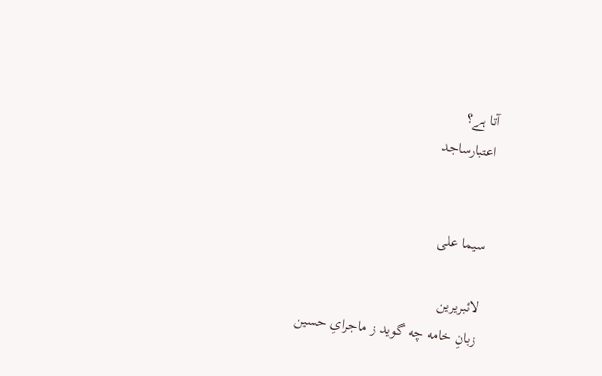آتا ہے؟
اعتبارساجد


سیما علی

لائبریرین
زبانِ خامه چه گوید ز ماجرایِ حسین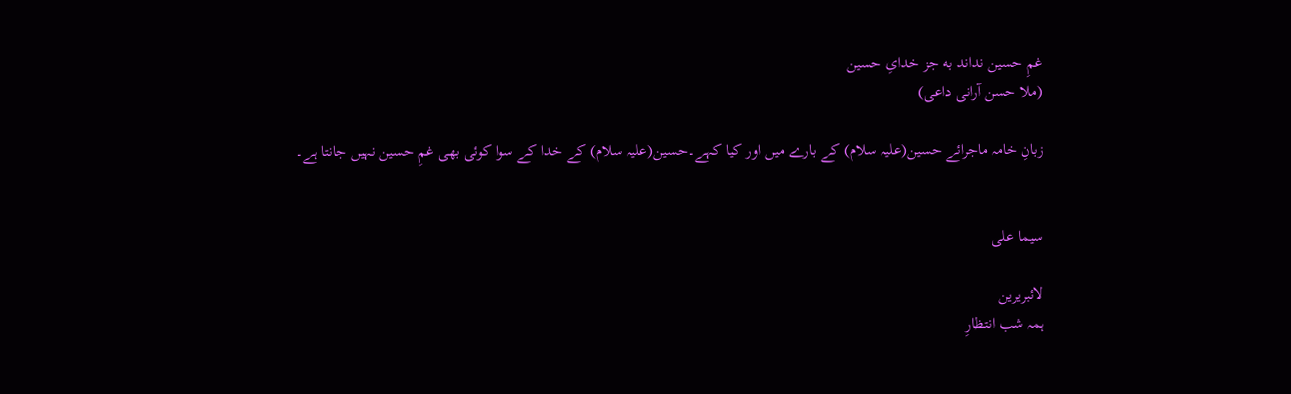غمِ حسین نداند به جز خدایِ حسین
(ملا حسن آرانی داعی)

زبانِ خامہ ماجرائے حسین(علیہ سلام) کے بارے میں اور کیا کہے۔حسین(علیہ سلام) کے خدا کے سوا کوئی بھی غمِ حسین نہیں جانتا ہے۔


سیما علی

لائبریرین
ہمہ شب انتظارِ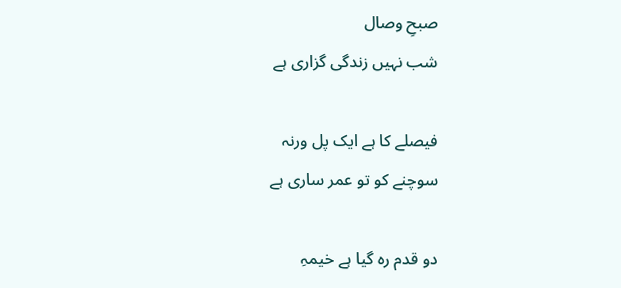صبحِ وصال
شب نہیں زندگی گزاری ہے

فیصلے کا ہے ایک پل ورنہ
سوچنے کو تو عمر ساری ہے

دو قدم رہ گیا ہے خیمہِ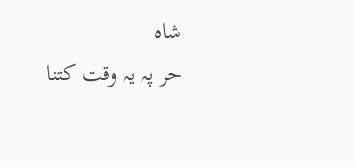شاہ
حر پہ یہ وقت کتنا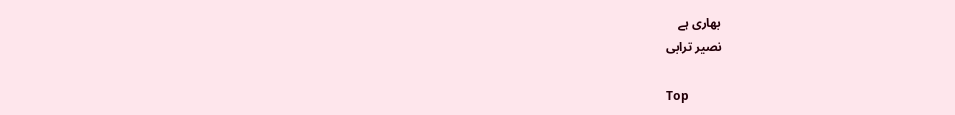بھاری ہے
نصیر ترابی

Top